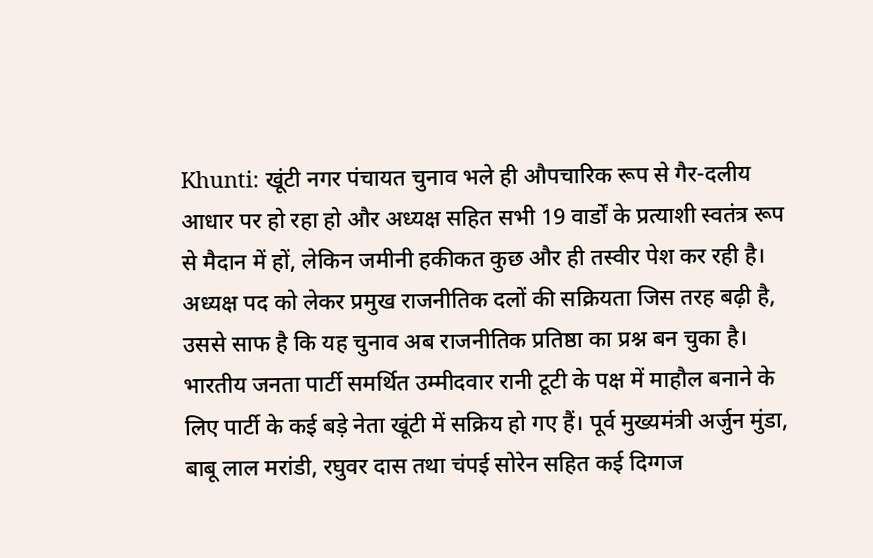Khunti: खूंटी नगर पंचायत चुनाव भले ही औपचारिक रूप से गैर-दलीय आधार पर हो रहा हो और अध्यक्ष सहित सभी 19 वार्डों के प्रत्याशी स्वतंत्र रूप से मैदान में हों, लेकिन जमीनी हकीकत कुछ और ही तस्वीर पेश कर रही है। अध्यक्ष पद को लेकर प्रमुख राजनीतिक दलों की सक्रियता जिस तरह बढ़ी है, उससे साफ है कि यह चुनाव अब राजनीतिक प्रतिष्ठा का प्रश्न बन चुका है।
भारतीय जनता पार्टी समर्थित उम्मीदवार रानी टूटी के पक्ष में माहौल बनाने के लिए पार्टी के कई बड़े नेता खूंटी में सक्रिय हो गए हैं। पूर्व मुख्यमंत्री अर्जुन मुंडा, बाबू लाल मरांडी, रघुवर दास तथा चंपई सोरेन सहित कई दिग्गज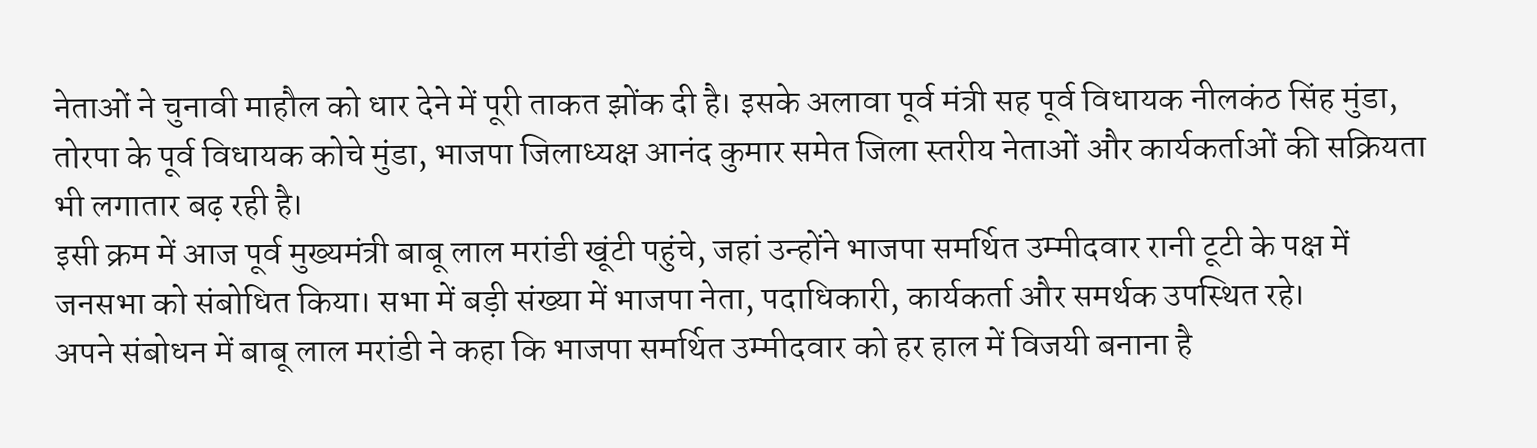नेताओं ने चुनावी माहौल को धार देने में पूरी ताकत झोंक दी है। इसके अलावा पूर्व मंत्री सह पूर्व विधायक नीलकंठ सिंह मुंडा, तोरपा के पूर्व विधायक कोचे मुंडा, भाजपा जिलाध्यक्ष आनंद कुमार समेत जिला स्तरीय नेताओं और कार्यकर्ताओं की सक्रियता भी लगातार बढ़ रही है।
इसी क्रम में आज पूर्व मुख्यमंत्री बाबू लाल मरांडी खूंटी पहुंचे, जहां उन्होंने भाजपा समर्थित उम्मीदवार रानी टूटी के पक्ष में जनसभा को संबोधित किया। सभा में बड़ी संख्या में भाजपा नेता, पदाधिकारी, कार्यकर्ता और समर्थक उपस्थित रहे।
अपने संबोधन में बाबू लाल मरांडी ने कहा कि भाजपा समर्थित उम्मीदवार को हर हाल में विजयी बनाना है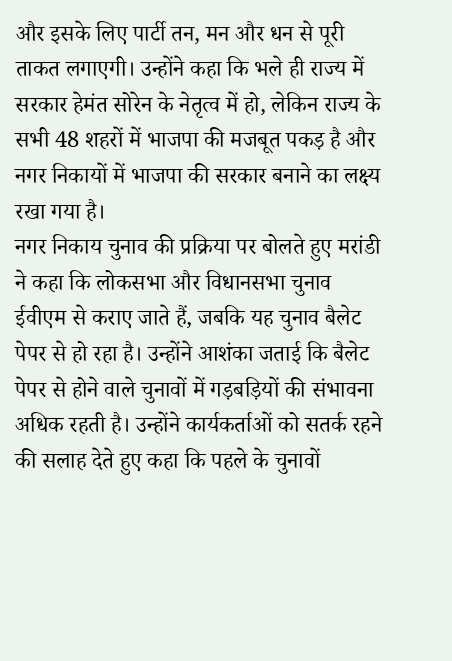और इसके लिए पार्टी तन, मन और धन से पूरी ताकत लगाएगी। उन्होंने कहा कि भले ही राज्य में सरकार हेमंत सोरेन के नेतृत्व में हो, लेकिन राज्य के सभी 48 शहरों में भाजपा की मजबूत पकड़ है और नगर निकायों में भाजपा की सरकार बनाने का लक्ष्य रखा गया है।
नगर निकाय चुनाव की प्रक्रिया पर बोलते हुए मरांडी ने कहा कि लोकसभा और विधानसभा चुनाव ईवीएम से कराए जाते हैं, जबकि यह चुनाव बैलेट पेपर से हो रहा है। उन्होंने आशंका जताई कि बैलेट पेपर से होने वाले चुनावों में गड़बड़ियों की संभावना अधिक रहती है। उन्होंने कार्यकर्ताओं को सतर्क रहने की सलाह देते हुए कहा कि पहले के चुनावों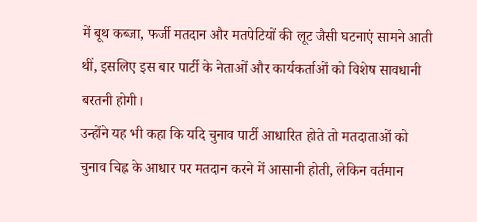में बूथ कब्जा, फर्जी मतदान और मतपेटियों की लूट जैसी घटनाएं सामने आती थीं, इसलिए इस बार पार्टी के नेताओं और कार्यकर्ताओं को विशेष सावधानी बरतनी होगी।
उन्होंने यह भी कहा कि यदि चुनाव पार्टी आधारित होते तो मतदाताओं को चुनाव चिह्न के आधार पर मतदान करने में आसानी होती, लेकिन वर्तमान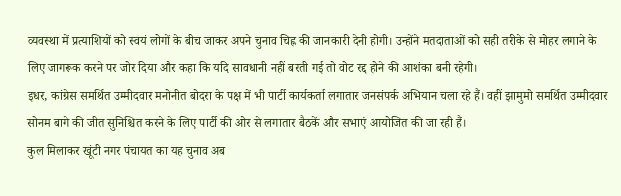व्यवस्था में प्रत्याशियों को स्वयं लोगों के बीच जाकर अपने चुनाव चिह्न की जानकारी देनी होगी। उन्होंने मतदाताओं को सही तरीके से मोहर लगाने के लिए जागरूक करने पर जोर दिया और कहा कि यदि सावधानी नहीं बरती गई तो वोट रद्द होने की आशंका बनी रहेगी।
इधर, कांग्रेस समर्थित उम्मीदवार मनोनीत बोदरा के पक्ष में भी पार्टी कार्यकर्ता लगातार जनसंपर्क अभियान चला रहे हैं। वहीं झामुमो समर्थित उम्मीदवार सोनम बागे की जीत सुनिश्चित करने के लिए पार्टी की ओर से लगातार बैठकें और सभाएं आयोजित की जा रही हैं।
कुल मिलाकर खूंटी नगर पंचायत का यह चुनाव अब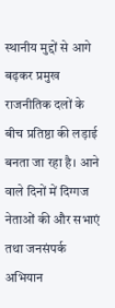स्थानीय मुद्दों से आगे बढ़कर प्रमुख राजनीतिक दलों के बीच प्रतिष्ठा की लड़ाई बनता जा रहा है। आने वाले दिनों में दिग्गज नेताओं की और सभाएं तथा जनसंपर्क अभियान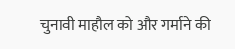चुनावी माहौल को और गर्माने की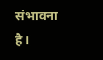संभावना है।